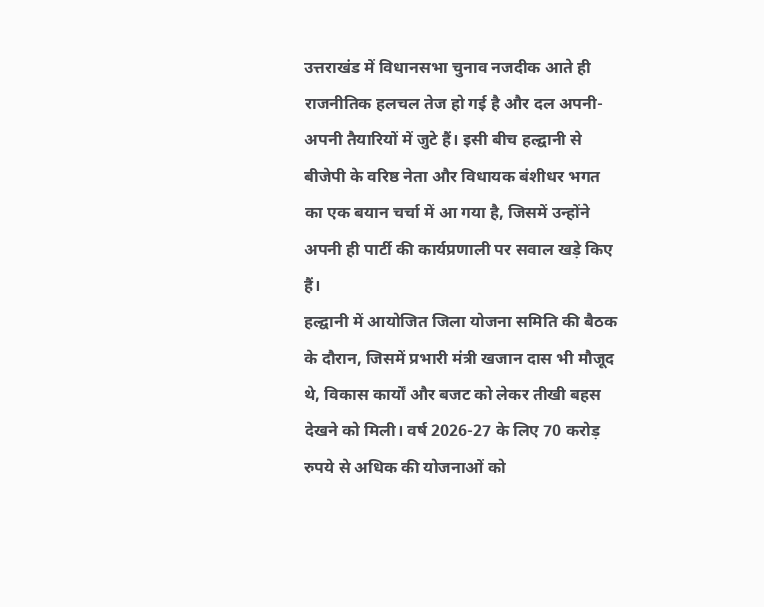उत्तराखंड में विधानसभा चुनाव नजदीक आते ही राजनीतिक हलचल तेज हो गई है और दल अपनी-अपनी तैयारियों में जुटे हैं। इसी बीच हल्द्वानी से बीजेपी के वरिष्ठ नेता और विधायक बंशीधर भगत का एक बयान चर्चा में आ गया है, जिसमें उन्होंने अपनी ही पार्टी की कार्यप्रणाली पर सवाल खड़े किए हैं।
हल्द्वानी में आयोजित जिला योजना समिति की बैठक के दौरान, जिसमें प्रभारी मंत्री खजान दास भी मौजूद थे, विकास कार्यों और बजट को लेकर तीखी बहस देखने को मिली। वर्ष 2026-27 के लिए 70 करोड़ रुपये से अधिक की योजनाओं को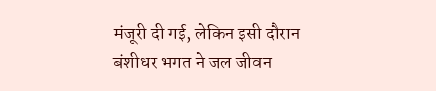मंजूरी दी गई, लेकिन इसी दौरान बंशीधर भगत ने जल जीवन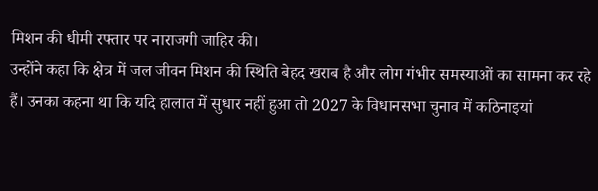मिशन की धीमी रफ्तार पर नाराजगी जाहिर की।
उन्होंने कहा कि क्षेत्र में जल जीवन मिशन की स्थिति बेहद खराब है और लोग गंभीर समस्याओं का सामना कर रहे हैं। उनका कहना था कि यदि हालात में सुधार नहीं हुआ तो 2027 के विधानसभा चुनाव में कठिनाइयां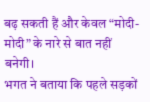बढ़ सकती हैं और केवल “मोदी-मोदी” के नारे से बात नहीं बनेगी।
भगत ने बताया कि पहले सड़कों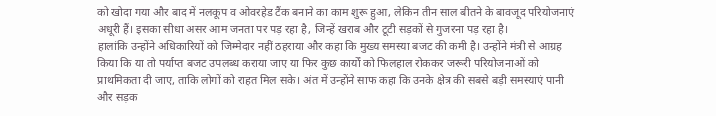को खोदा गया और बाद में नलकूप व ओवरहेड टैंक बनाने का काम शुरू हुआ, लेकिन तीन साल बीतने के बावजूद परियोजनाएं अधूरी हैं। इसका सीधा असर आम जनता पर पड़ रहा है, जिन्हें खराब और टूटी सड़कों से गुजरना पड़ रहा है।
हालांकि उन्होंने अधिकारियों को जिम्मेदार नहीं ठहराया और कहा कि मुख्य समस्या बजट की कमी है। उन्होंने मंत्री से आग्रह किया कि या तो पर्याप्त बजट उपलब्ध कराया जाए या फिर कुछ कार्यों को फिलहाल रोककर जरूरी परियोजनाओं को प्राथमिकता दी जाए, ताकि लोगों को राहत मिल सके। अंत में उन्होंने साफ कहा कि उनके क्षेत्र की सबसे बड़ी समस्याएं पानी और सड़क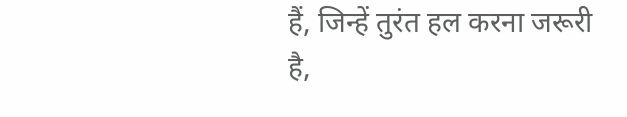हैं, जिन्हें तुरंत हल करना जरूरी है,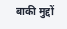बाकी मुद्दों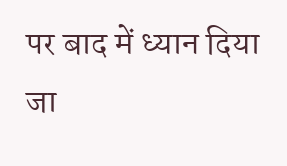पर बाद में ध्यान दिया जा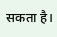सकता है।